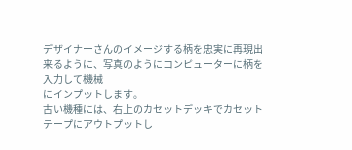デザイナーさんのイメージする柄を忠実に再現出来るように、写真のようにコンピューターに柄を入力して機械
にインプットします。
古い機種には、右上のカセットデッキでカセットテープにアウトプットし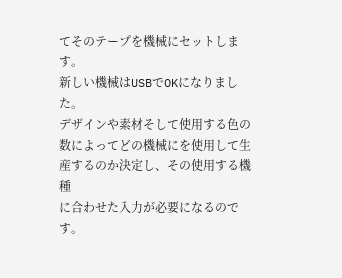てそのテープを機械にセットします。
新しい機械はUSBでOKになりました。
デザインや素材そして使用する色の数によってどの機械にを使用して生産するのか決定し、その使用する機種
に合わせた入力が必要になるのです。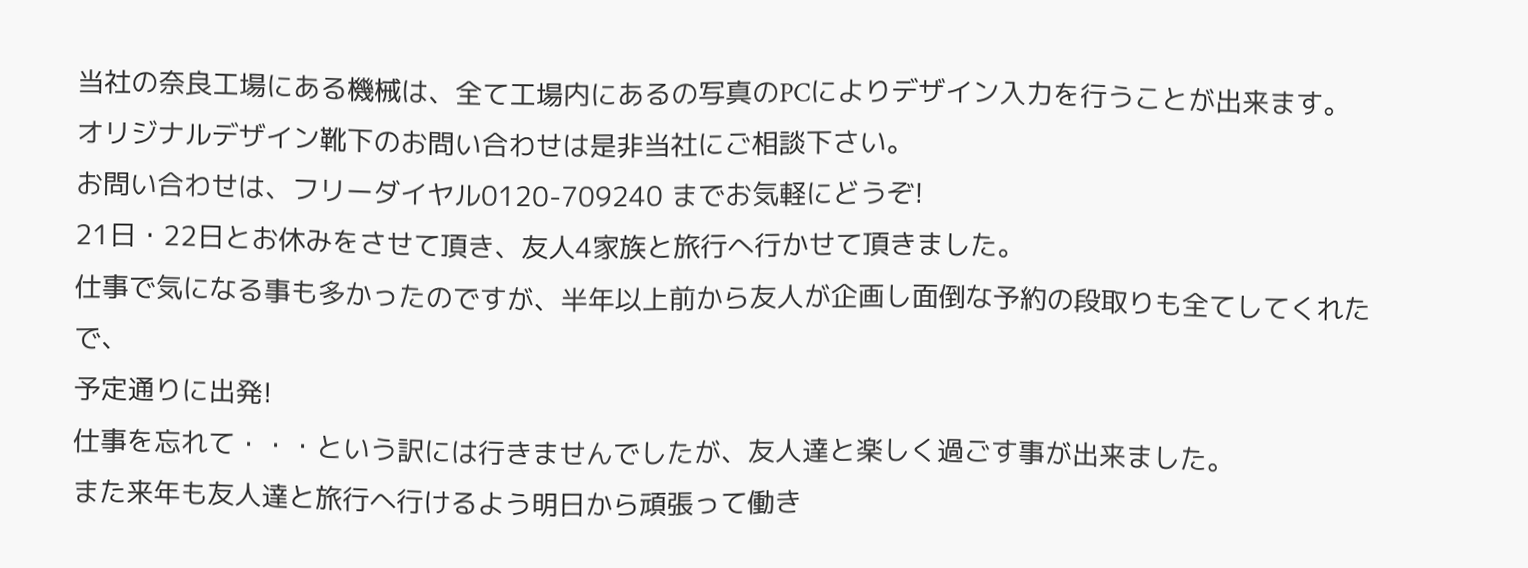当社の奈良工場にある機械は、全て工場内にあるの写真のPCによりデザイン入力を行うことが出来ます。
オリジナルデザイン靴下のお問い合わせは是非当社にご相談下さい。
お問い合わせは、フリーダイヤル0120-709240 までお気軽にどうぞ!
21日・22日とお休みをさせて頂き、友人4家族と旅行へ行かせて頂きました。
仕事で気になる事も多かったのですが、半年以上前から友人が企画し面倒な予約の段取りも全てしてくれたで、
予定通りに出発!
仕事を忘れて・・・という訳には行きませんでしたが、友人達と楽しく過ごす事が出来ました。
また来年も友人達と旅行へ行けるよう明日から頑張って働き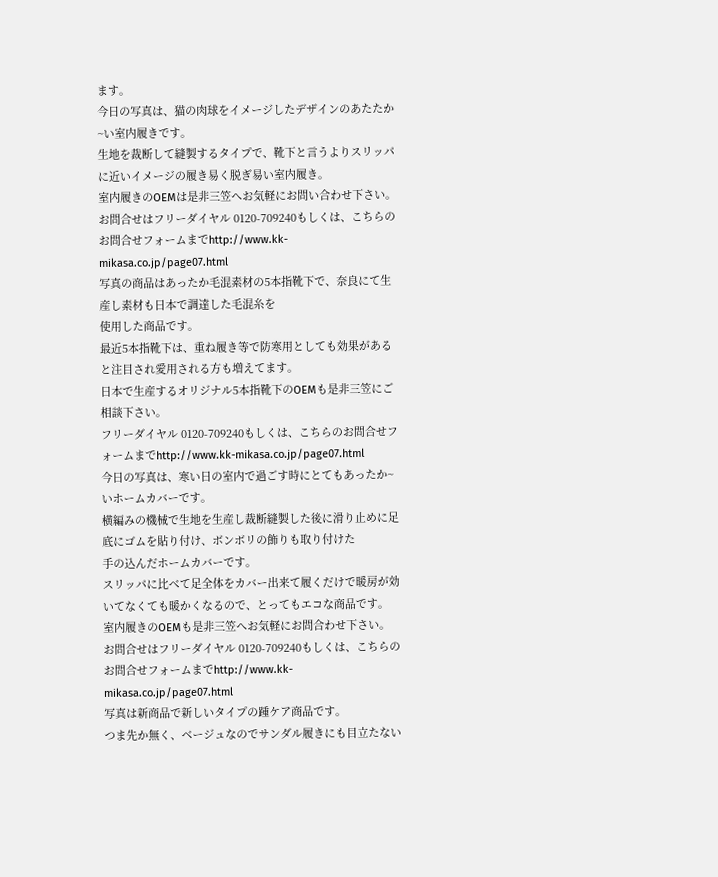ます。
今日の写真は、猫の肉球をイメージしたデザインのあたたか~い室内履きです。
生地を裁断して縫製するタイプで、靴下と言うよりスリッパに近いイメージの履き易く脱ぎ易い室内履き。
室内履きのOEMは是非三笠へお気軽にお問い合わせ下さい。
お問合せはフリーダイヤル 0120-709240もしくは、こちらのお問合せフォームまでhttp://www.kk-mikasa.co.jp/page07.html
写真の商品はあったか毛混素材の5本指靴下で、奈良にて生産し素材も日本で調達した毛混糸を
使用した商品です。
最近5本指靴下は、重ね履き等で防寒用としても効果があると注目され愛用される方も増えてます。
日本で生産するオリジナル5本指靴下のOEMも是非三笠にご相談下さい。
フリーダイヤル 0120-709240もしくは、こちらのお問合せフォームまでhttp://www.kk-mikasa.co.jp/page07.html
今日の写真は、寒い日の室内で過ごす時にとてもあったか~いホームカバーです。
横編みの機械で生地を生産し裁断縫製した後に滑り止めに足底にゴムを貼り付け、ボンボリの飾りも取り付けた
手の込んだホームカバーです。
スリッパに比べて足全体をカバー出来て履くだけで暖房が効いてなくても暖かくなるので、とってもエコな商品です。
室内履きのOEMも是非三笠へお気軽にお問合わせ下さい。
お問合せはフリーダイヤル 0120-709240もしくは、こちらのお問合せフォームまでhttp://www.kk-mikasa.co.jp/page07.html
写真は新商品で新しいタイプの踵ケア商品です。
つま先か無く、ベージュなのでサンダル履きにも目立たない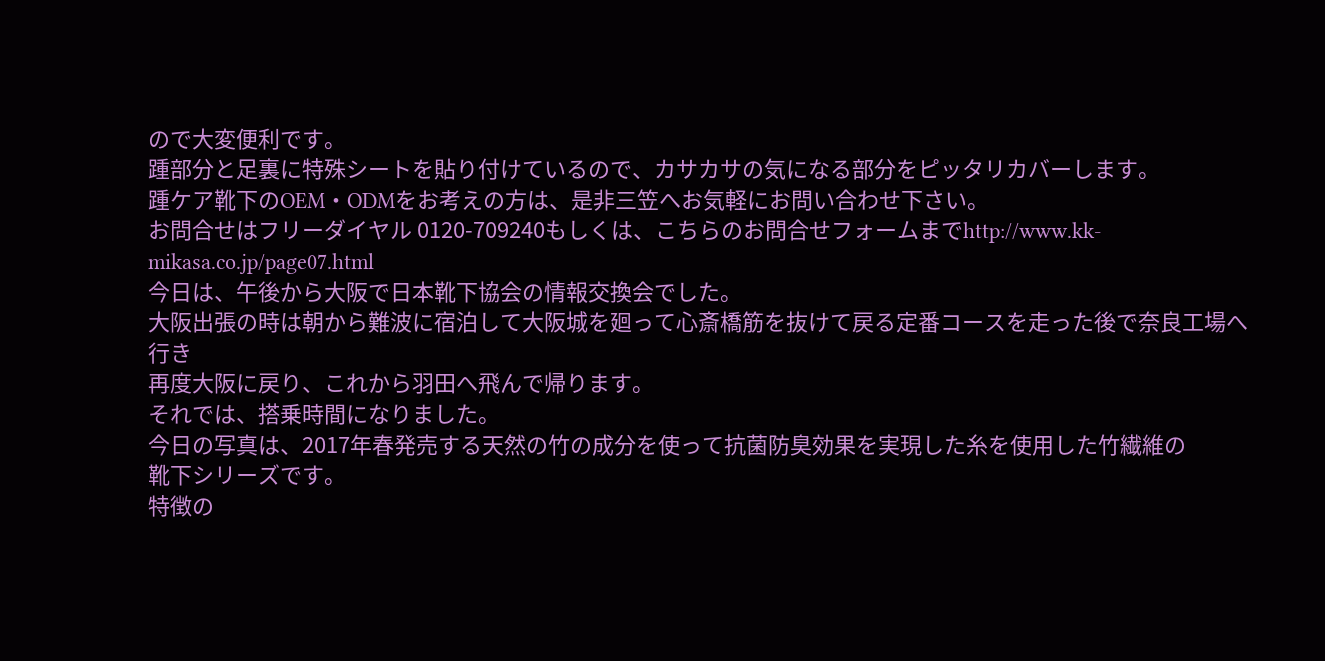ので大変便利です。
踵部分と足裏に特殊シートを貼り付けているので、カサカサの気になる部分をピッタリカバーします。
踵ケア靴下のOEM・ODMをお考えの方は、是非三笠へお気軽にお問い合わせ下さい。
お問合せはフリーダイヤル 0120-709240もしくは、こちらのお問合せフォームまでhttp://www.kk-mikasa.co.jp/page07.html
今日は、午後から大阪で日本靴下協会の情報交換会でした。
大阪出張の時は朝から難波に宿泊して大阪城を廻って心斎橋筋を抜けて戻る定番コースを走った後で奈良工場へ行き
再度大阪に戻り、これから羽田へ飛んで帰ります。
それでは、搭乗時間になりました。
今日の写真は、2017年春発売する天然の竹の成分を使って抗菌防臭効果を実現した糸を使用した竹繊維の
靴下シリーズです。
特徴の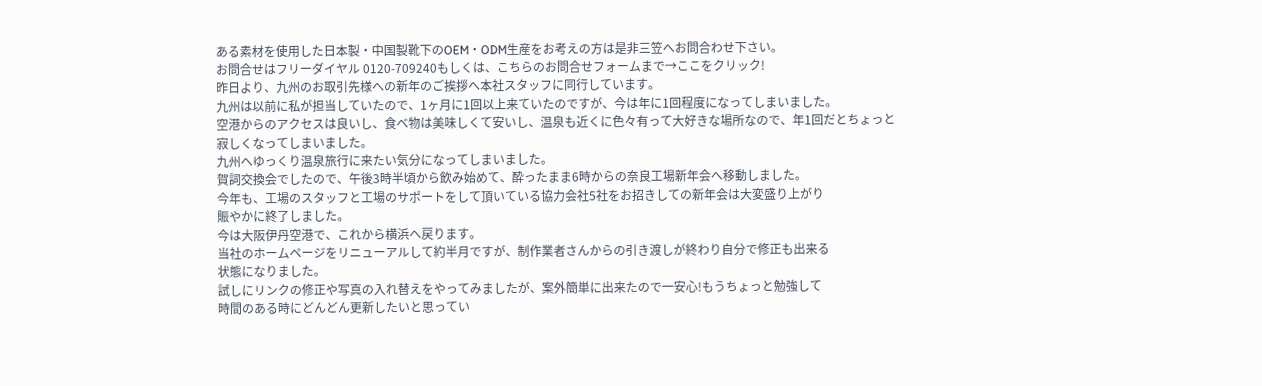ある素材を使用した日本製・中国製靴下のOEM・ODM生産をお考えの方は是非三笠へお問合わせ下さい。
お問合せはフリーダイヤル 0120-709240もしくは、こちらのお問合せフォームまで→ここをクリック!
昨日より、九州のお取引先様への新年のご挨拶へ本社スタッフに同行しています。
九州は以前に私が担当していたので、1ヶ月に1回以上来ていたのですが、今は年に1回程度になってしまいました。
空港からのアクセスは良いし、食べ物は美味しくて安いし、温泉も近くに色々有って大好きな場所なので、年1回だとちょっと
寂しくなってしまいました。
九州へゆっくり温泉旅行に来たい気分になってしまいました。
賀詞交換会でしたので、午後3時半頃から飲み始めて、酔ったまま6時からの奈良工場新年会へ移動しました。
今年も、工場のスタッフと工場のサポートをして頂いている協力会社5社をお招きしての新年会は大変盛り上がり
賑やかに終了しました。
今は大阪伊丹空港で、これから横浜へ戻ります。
当社のホームページをリニューアルして約半月ですが、制作業者さんからの引き渡しが終わり自分で修正も出来る
状態になりました。
試しにリンクの修正や写真の入れ替えをやってみましたが、案外簡単に出来たので一安心!もうちょっと勉強して
時間のある時にどんどん更新したいと思ってい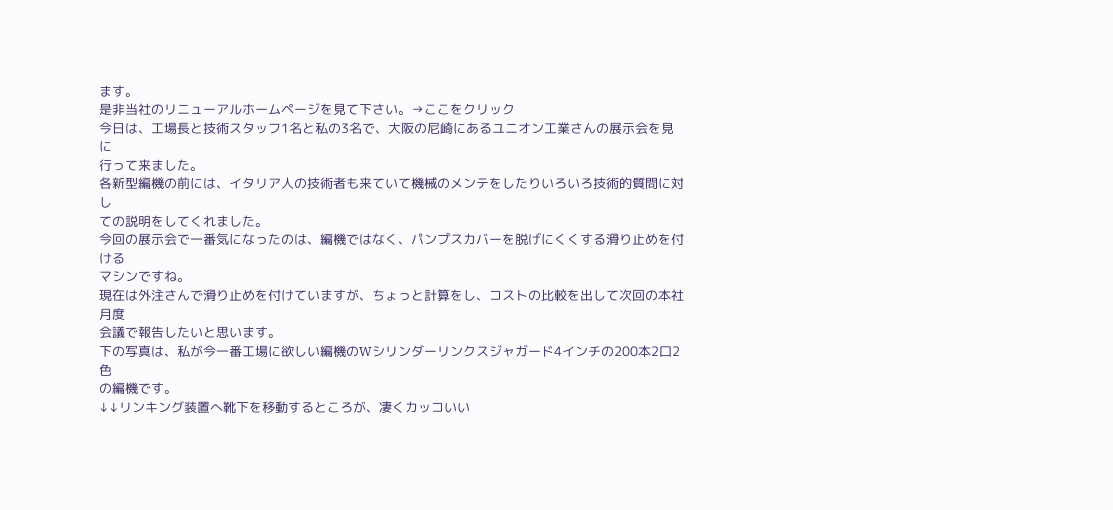ます。
是非当社のリニューアルホームページを見て下さい。→ここをクリック
今日は、工場長と技術スタッフ1名と私の3名で、大阪の尼崎にあるユニオン工業さんの展示会を見に
行って来ました。
各新型編機の前には、イタリア人の技術者も来ていて機械のメンテをしたりいろいろ技術的質問に対し
ての説明をしてくれました。
今回の展示会で一番気になったのは、編機ではなく、パンプスカバーを脱げにくくする滑り止めを付ける
マシンですね。
現在は外注さんで滑り止めを付けていますが、ちょっと計算をし、コストの比較を出して次回の本社月度
会議で報告したいと思います。
下の写真は、私が今一番工場に欲しい編機のWシリンダーリンクスジャガード4インチの200本2口2色
の編機です。
↓↓リンキング装置へ靴下を移動するところが、凄くカッコいい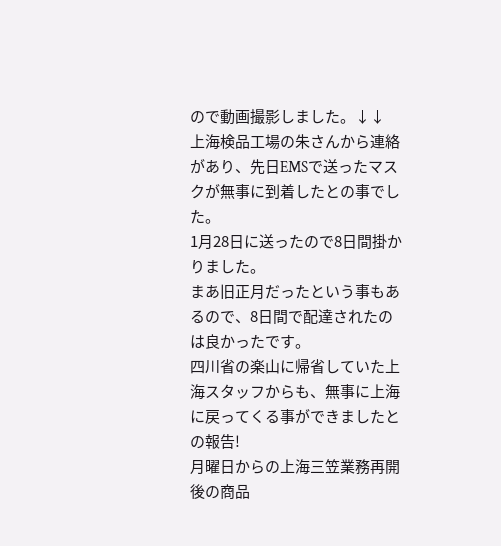ので動画撮影しました。↓↓
上海検品工場の朱さんから連絡があり、先日EMSで送ったマスクが無事に到着したとの事でした。
1月28日に送ったので8日間掛かりました。
まあ旧正月だったという事もあるので、8日間で配達されたのは良かったです。
四川省の楽山に帰省していた上海スタッフからも、無事に上海に戻ってくる事ができましたとの報告!
月曜日からの上海三笠業務再開後の商品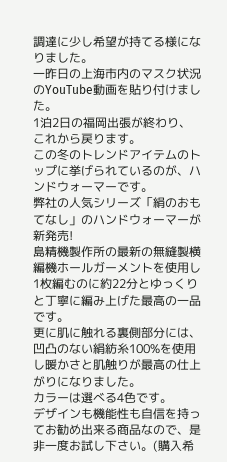調達に少し希望が持てる様になりました。
一昨日の上海市内のマスク状況のYouTube動画を貼り付けました。
1泊2日の福岡出張が終わり、これから戻ります。
この冬のトレンドアイテムのトップに挙げられているのが、ハンドウォーマーです。
弊社の人気シリーズ「絹のおもてなし」のハンドウォーマーが新発売!
島精機製作所の最新の無縫製横編機ホールガーメントを使用し1枚編むのに約22分とゆっくりと丁寧に編み上げた最高の一品です。
更に肌に触れる裏側部分には、凹凸のない絹紡糸100%を使用し暖かさと肌触りが最高の仕上がりになりました。
カラーは選べる4色です。
デザインも機能性も自信を持ってお勧め出来る商品なので、是非一度お試し下さい。(購入希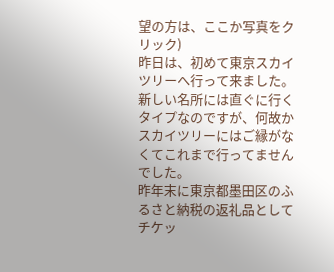望の方は、ここか写真をクリック)
昨日は、初めて東京スカイツリーへ行って来ました。
新しい名所には直ぐに行くタイプなのですが、何故かスカイツリーにはご縁がなくてこれまで行ってませんでした。
昨年末に東京都墨田区のふるさと納税の返礼品としてチケッ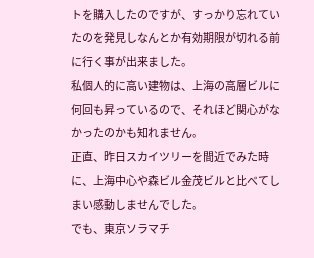トを購入したのですが、すっかり忘れていたのを発見しなんとか有効期限が切れる前に行く事が出来ました。
私個人的に高い建物は、上海の高層ビルに何回も昇っているので、それほど関心がなかったのかも知れません。
正直、昨日スカイツリーを間近でみた時に、上海中心や森ビル金茂ビルと比べてしまい感動しませんでした。
でも、東京ソラマチ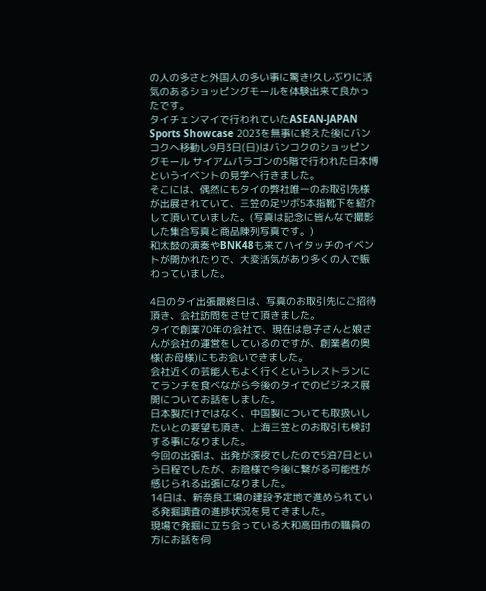の人の多さと外国人の多い事に驚き!久しぶりに活気のあるショッピングモールを体験出来て良かったです。
タイチェンマイで行われていたASEAN-JAPAN Sports Showcase 2023を無事に終えた後にバンコクへ移動し9月3日(日)はバンコクのショッピングモール サイアムパラゴンの5階で行われた日本博というイベントの見学へ行きました。
そこには、偶然にもタイの弊社唯一のお取引先様が出展されていて、三笠の足ツボ5本指靴下を紹介して頂いていました。(写真は記念に皆んなで撮影した集合写真と商品陳列写真です。)
和太鼓の演奏やBNK48も来てハイタッチのイベントが開かれたりで、大変活気があり多くの人で賑わっていました。

4日のタイ出張最終日は、写真のお取引先にご招待頂き、会社訪問をさせて頂きました。
タイで創業70年の会社で、現在は息子さんと娘さんが会社の運営をしているのですが、創業者の奥様(お母様)にもお会いできました。
会社近くの芸能人もよく行くというレストランにてランチを食べながら今後のタイでのビジネス展開についてお話をしました。
日本製だけではなく、中国製についても取扱いしたいとの要望も頂き、上海三笠とのお取引も検討する事になりました。
今回の出張は、出発が深夜でしたので5泊7日という日程でしたが、お陰様で今後に繋がる可能性が感じられる出張になりました。
14日は、新奈良工場の建設予定地で進められている発掘調査の進捗状況を見てきました。
現場で発掘に立ち会っている大和高田市の職員の方にお話を伺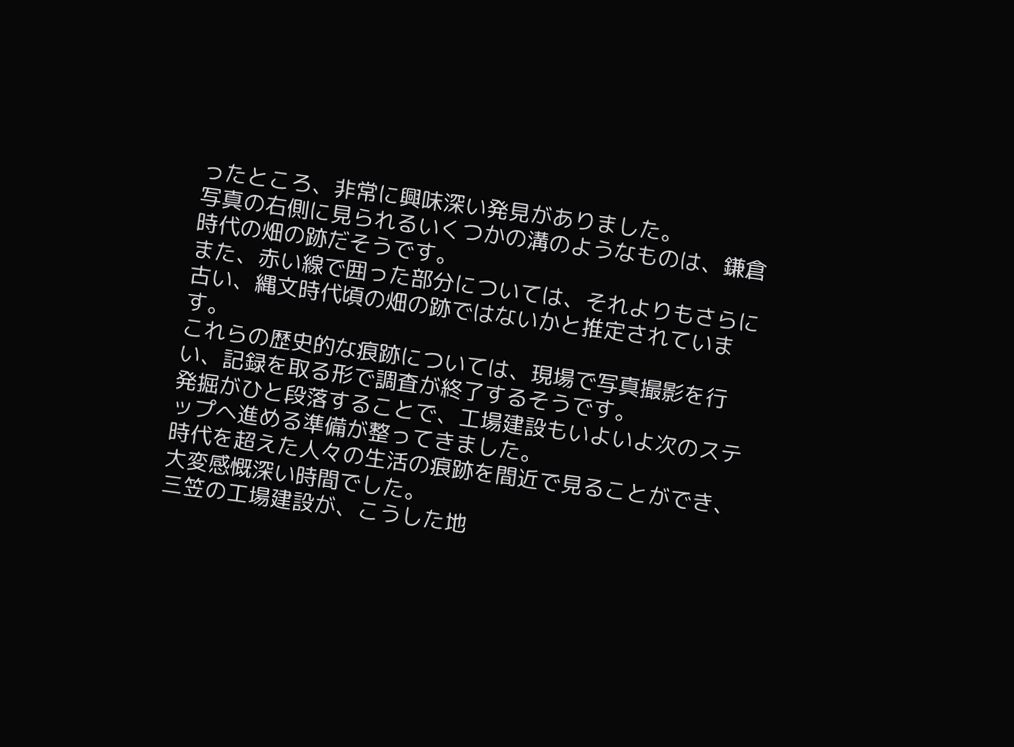ったところ、非常に興味深い発見がありました。
写真の右側に見られるいくつかの溝のようなものは、鎌倉時代の畑の跡だそうです。
また、赤い線で囲った部分については、それよりもさらに古い、縄文時代頃の畑の跡ではないかと推定されています。
これらの歴史的な痕跡については、現場で写真撮影を行い、記録を取る形で調査が終了するそうです。
発掘がひと段落することで、工場建設もいよいよ次のステップへ進める準備が整ってきました。
時代を超えた人々の生活の痕跡を間近で見ることができ、大変感慨深い時間でした。
三笠の工場建設が、こうした地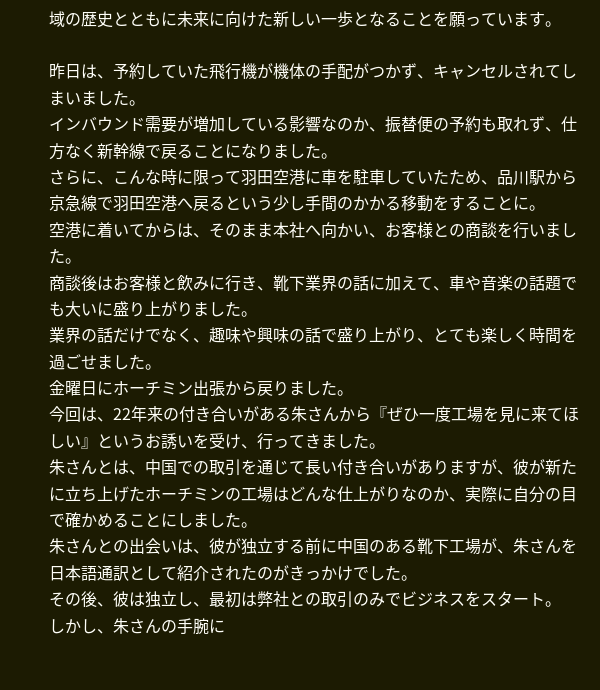域の歴史とともに未来に向けた新しい一歩となることを願っています。

昨日は、予約していた飛行機が機体の手配がつかず、キャンセルされてしまいました。
インバウンド需要が増加している影響なのか、振替便の予約も取れず、仕方なく新幹線で戻ることになりました。
さらに、こんな時に限って羽田空港に車を駐車していたため、品川駅から京急線で羽田空港へ戻るという少し手間のかかる移動をすることに。
空港に着いてからは、そのまま本社へ向かい、お客様との商談を行いました。
商談後はお客様と飲みに行き、靴下業界の話に加えて、車や音楽の話題でも大いに盛り上がりました。
業界の話だけでなく、趣味や興味の話で盛り上がり、とても楽しく時間を過ごせました。
金曜日にホーチミン出張から戻りました。
今回は、22年来の付き合いがある朱さんから『ぜひ一度工場を見に来てほしい』というお誘いを受け、行ってきました。
朱さんとは、中国での取引を通じて長い付き合いがありますが、彼が新たに立ち上げたホーチミンの工場はどんな仕上がりなのか、実際に自分の目で確かめることにしました。
朱さんとの出会いは、彼が独立する前に中国のある靴下工場が、朱さんを日本語通訳として紹介されたのがきっかけでした。
その後、彼は独立し、最初は弊社との取引のみでビジネスをスタート。
しかし、朱さんの手腕に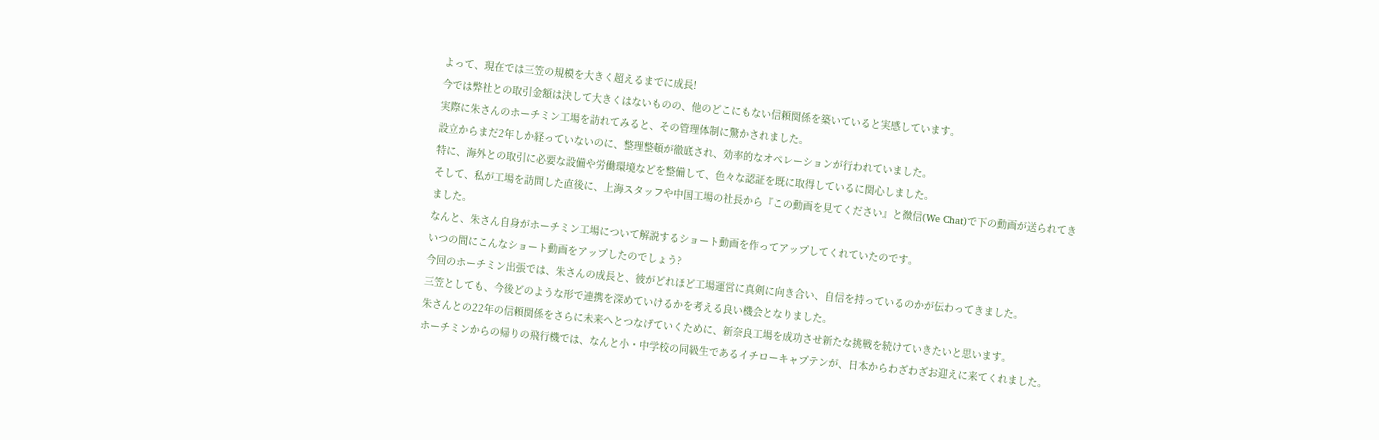よって、現在では三笠の規模を大きく超えるまでに成長!
今では弊社との取引金額は決して大きくはないものの、他のどこにもない信頼関係を築いていると実感しています。
実際に朱さんのホーチミン工場を訪れてみると、その管理体制に驚かされました。
設立からまだ2年しか経っていないのに、整理整頓が徹底され、効率的なオペレーションが行われていました。
特に、海外との取引に必要な設備や労働環境などを整備して、色々な認証を既に取得しているに関心しました。
そして、私が工場を訪問した直後に、上海スタッフや中国工場の社長から『この動画を見てください』と微信(We Chat)で下の動画が送られてきました。
なんと、朱さん自身がホーチミン工場について解説するショート動画を作ってアップしてくれていたのです。
いつの間にこんなショート動画をアップしたのでしょう?
今回のホーチミン出張では、朱さんの成長と、彼がどれほど工場運営に真剣に向き合い、自信を持っているのかが伝わってきました。
三笠としても、今後どのような形で連携を深めていけるかを考える良い機会となりました。
朱さんとの22年の信頼関係をさらに未来へとつなげていくために、新奈良工場を成功させ新たな挑戦を続けていきたいと思います。
ホーチミンからの帰りの飛行機では、なんと小・中学校の同級生であるイチローキャプテンが、日本からわざわざお迎えに来てくれました。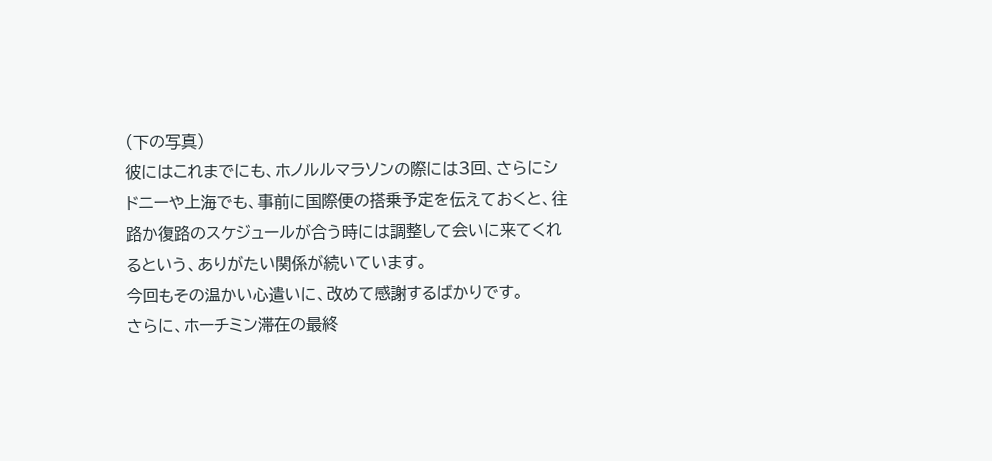(下の写真)
彼にはこれまでにも、ホノルルマラソンの際には3回、さらにシドニーや上海でも、事前に国際便の搭乗予定を伝えておくと、往路か復路のスケジュールが合う時には調整して会いに来てくれるという、ありがたい関係が続いています。
今回もその温かい心遣いに、改めて感謝するばかりです。
さらに、ホーチミン滞在の最終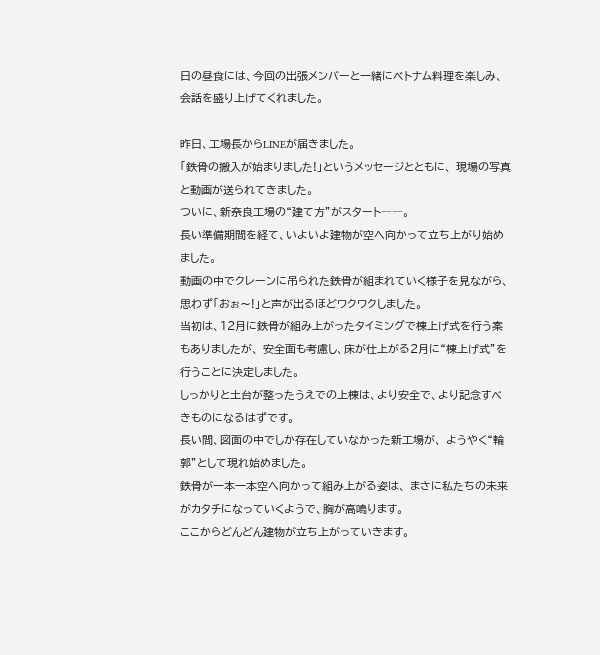日の昼食には、今回の出張メンバーと一緒にベトナム料理を楽しみ、会話を盛り上げてくれました。

昨日、工場長からLINEが届きました。
「鉄骨の搬入が始まりました!」というメッセージとともに、 現場の写真と動画が送られてきました。
ついに、新奈良工場の“建て方”がスタート――。
長い準備期間を経て、いよいよ建物が空へ向かって立ち上がり始めました。
動画の中でクレーンに吊られた鉄骨が組まれていく様子を見ながら、 思わず「おぉ〜!」と声が出るほどワクワクしました。
当初は、12月に鉄骨が組み上がったタイミングで棟上げ式を行う案もありましたが、 安全面も考慮し、床が仕上がる2月に“棟上げ式”を行うことに決定しました。
しっかりと土台が整ったうえでの上棟は、より安全で、より記念すべきものになるはずです。
長い間、図面の中でしか存在していなかった新工場が、 ようやく“輪郭”として現れ始めました。
鉄骨が一本一本空へ向かって組み上がる姿は、 まさに私たちの未来がカタチになっていくようで、胸が高鳴ります。
ここからどんどん建物が立ち上がっていきます。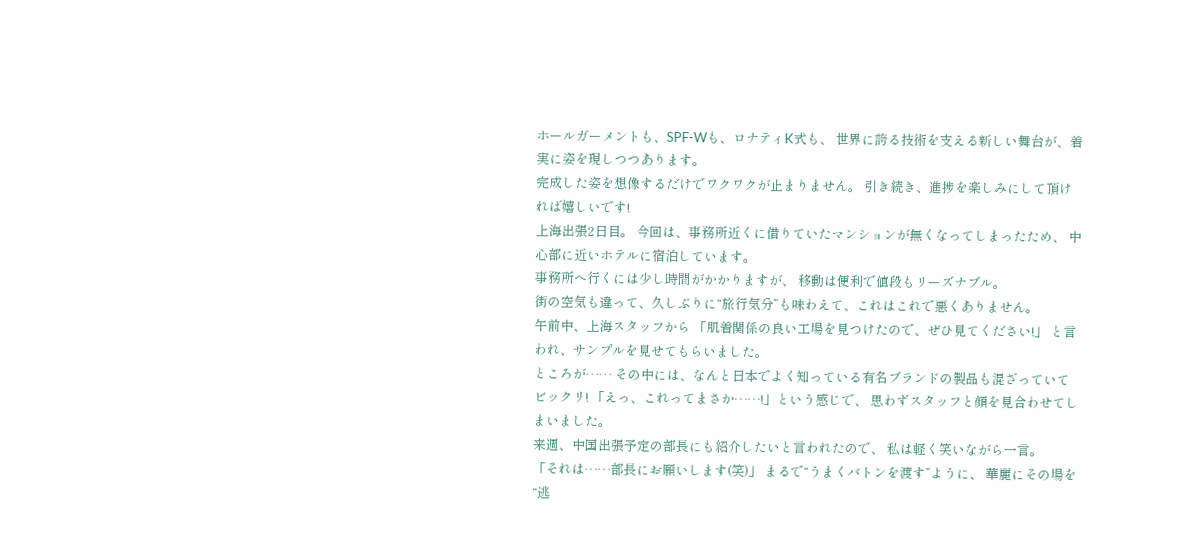ホールガーメントも、SPF-Wも、ロナティK式も、 世界に誇る技術を支える新しい舞台が、着実に姿を現しつつあります。
完成した姿を想像するだけでワクワクが止まりません。 引き続き、進捗を楽しみにして頂ければ嬉しいです!
上海出張2日目。 今回は、事務所近くに借りていたマンションが無くなってしまったため、 中心部に近いホテルに宿泊しています。
事務所へ行くには少し時間がかかりますが、 移動は便利で値段もリーズナブル。
街の空気も違って、久しぶりに“旅行気分”も味わえて、これはこれで悪くありません。
午前中、上海スタッフから 「肌着関係の良い工場を見つけたので、ぜひ見てください!」 と言われ、サンプルを見せてもらいました。
ところが…… その中には、なんと日本でよく知っている有名ブランドの製品も混ざっていてビックリ! 「えっ、これってまさか……!」という感じで、 思わずスタッフと顔を見合わせてしまいました。
来週、中国出張予定の部長にも紹介したいと言われたので、 私は軽く笑いながら一言。
「それは……部長にお願いします(笑)」 まるで“うまくバトンを渡す”ように、 華麗にその場を“逃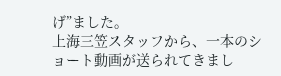げ”ました。
上海三笠スタッフから、一本のショート動画が送られてきまし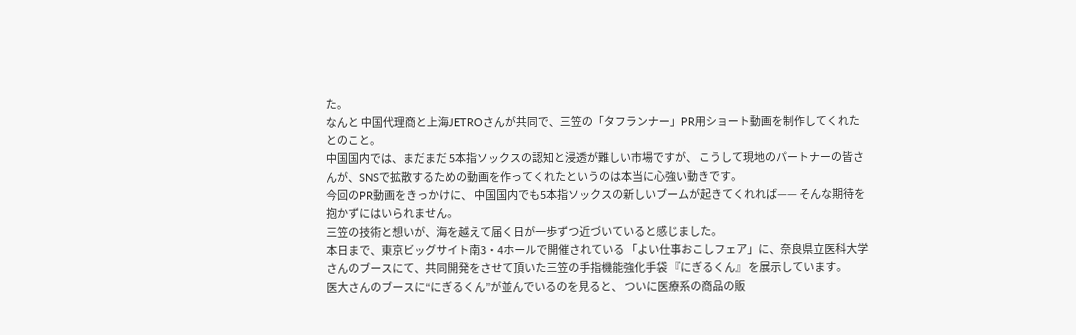た。
なんと 中国代理商と上海JETROさんが共同で、三笠の「タフランナー」PR用ショート動画を制作してくれたとのこと。
中国国内では、まだまだ 5本指ソックスの認知と浸透が難しい市場ですが、 こうして現地のパートナーの皆さんが、SNSで拡散するための動画を作ってくれたというのは本当に心強い動きです。
今回のPR動画をきっかけに、 中国国内でも5本指ソックスの新しいブームが起きてくれれば—— そんな期待を抱かずにはいられません。
三笠の技術と想いが、海を越えて届く日が一歩ずつ近づいていると感じました。
本日まで、東京ビッグサイト南3・4ホールで開催されている 「よい仕事おこしフェア」に、奈良県立医科大学さんのブースにて、共同開発をさせて頂いた三笠の手指機能強化手袋 『にぎるくん』 を展示しています。
医大さんのブースに“にぎるくん”が並んでいるのを見ると、 ついに医療系の商品の販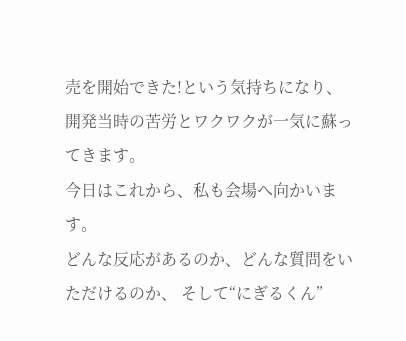売を開始できた!という気持ちになり、 開発当時の苦労とワクワクが一気に蘇ってきます。
今日はこれから、私も会場へ向かいます。
どんな反応があるのか、どんな質問をいただけるのか、 そして“にぎるくん”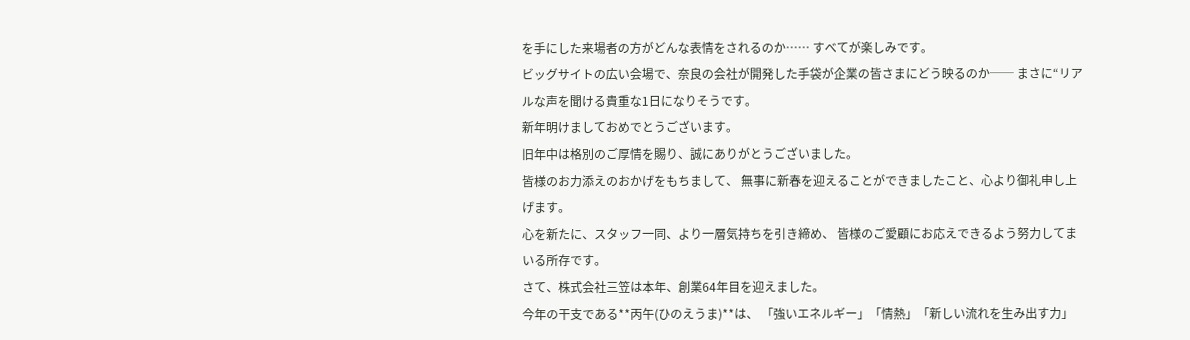を手にした来場者の方がどんな表情をされるのか…… すべてが楽しみです。
ビッグサイトの広い会場で、奈良の会社が開発した手袋が企業の皆さまにどう映るのか── まさに“リアルな声を聞ける貴重な1日になりそうです。
新年明けましておめでとうございます。
旧年中は格別のご厚情を賜り、誠にありがとうございました。
皆様のお力添えのおかげをもちまして、 無事に新春を迎えることができましたこと、心より御礼申し上げます。
心を新たに、スタッフ一同、より一層気持ちを引き締め、 皆様のご愛顧にお応えできるよう努力してまいる所存です。
さて、株式会社三笠は本年、創業64年目を迎えました。
今年の干支である**丙午(ひのえうま)**は、 「強いエネルギー」「情熱」「新しい流れを生み出す力」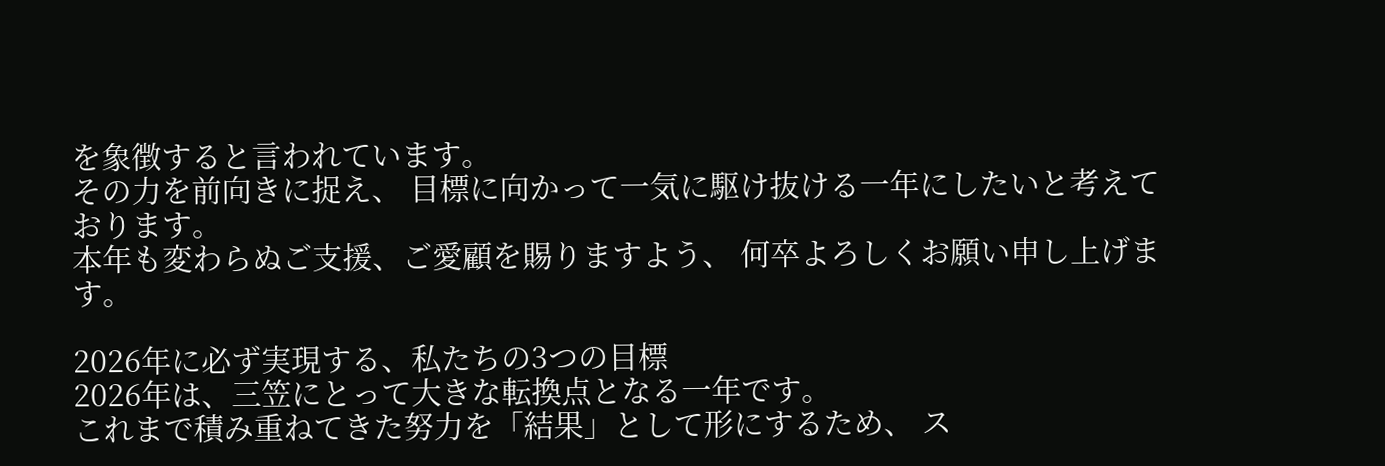を象徴すると言われています。
その力を前向きに捉え、 目標に向かって一気に駆け抜ける一年にしたいと考えております。
本年も変わらぬご支援、ご愛顧を賜りますよう、 何卒よろしくお願い申し上げます。

2026年に必ず実現する、私たちの3つの目標
2026年は、三笠にとって大きな転換点となる一年です。
これまで積み重ねてきた努力を「結果」として形にするため、 ス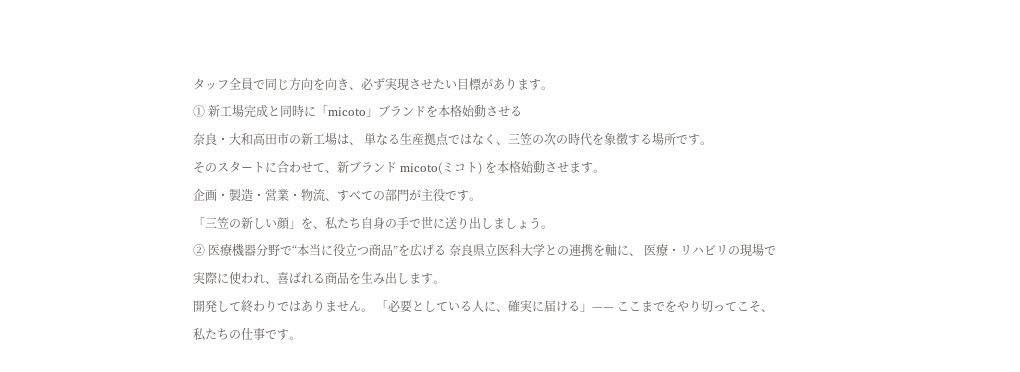タッフ全員で同じ方向を向き、必ず実現させたい目標があります。
① 新工場完成と同時に「micoto」ブランドを本格始動させる
奈良・大和高田市の新工場は、 単なる生産拠点ではなく、三笠の次の時代を象徴する場所です。
そのスタートに合わせて、新ブランド micoto(ミコト) を本格始動させます。
企画・製造・営業・物流、すべての部門が主役です。
「三笠の新しい顔」を、私たち自身の手で世に送り出しましょう。
② 医療機器分野で“本当に役立つ商品”を広げる 奈良県立医科大学との連携を軸に、 医療・リハビリの現場で実際に使われ、喜ばれる商品を生み出します。
開発して終わりではありません。 「必要としている人に、確実に届ける」—— ここまでをやり切ってこそ、私たちの仕事です。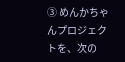③ めんかちゃんプロジェクトを、次の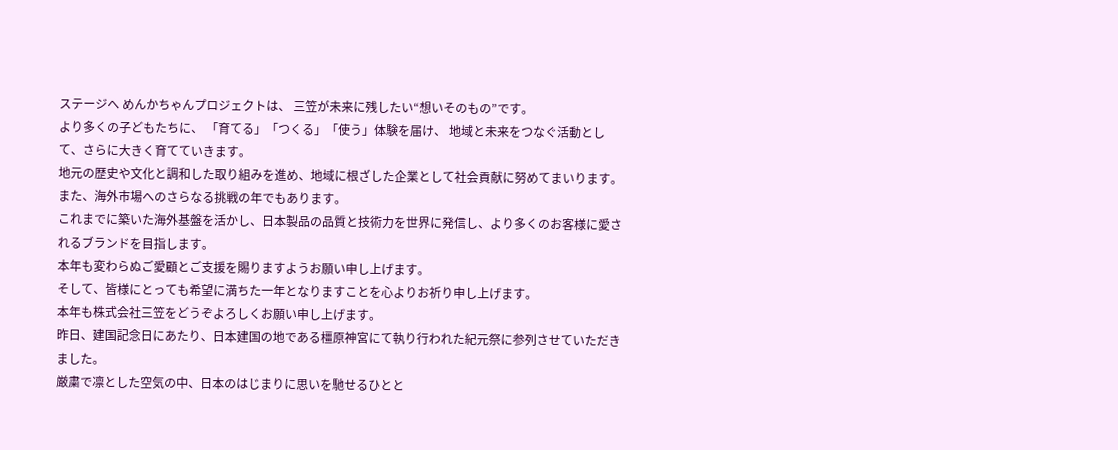ステージへ めんかちゃんプロジェクトは、 三笠が未来に残したい“想いそのもの”です。
より多くの子どもたちに、 「育てる」「つくる」「使う」体験を届け、 地域と未来をつなぐ活動として、さらに大きく育てていきます。
地元の歴史や文化と調和した取り組みを進め、地域に根ざした企業として社会貢献に努めてまいります。
また、海外市場へのさらなる挑戦の年でもあります。
これまでに築いた海外基盤を活かし、日本製品の品質と技術力を世界に発信し、より多くのお客様に愛されるブランドを目指します。
本年も変わらぬご愛顧とご支援を賜りますようお願い申し上げます。
そして、皆様にとっても希望に満ちた一年となりますことを心よりお祈り申し上げます。
本年も株式会社三笠をどうぞよろしくお願い申し上げます。
昨日、建国記念日にあたり、日本建国の地である橿原神宮にて執り行われた紀元祭に参列させていただきました。
厳粛で凛とした空気の中、日本のはじまりに思いを馳せるひとと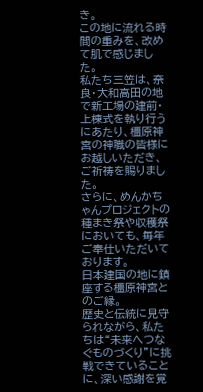き。
この地に流れる時間の重みを、改めて肌で感じました。
私たち三笠は、奈良・大和高田の地で新工場の建前・上棟式を執り行うにあたり、橿原神宮の神職の皆様にお越しいただき、ご祈祷を賜りました。
さらに、めんかちゃんプロジェクトの種まき祭や収穫祭においても、毎年ご奉仕いただいております。
日本建国の地に鎮座する橿原神宮とのご縁。
歴史と伝統に見守られながら、私たちは“未来へつなぐものづくり”に挑戦できていることに、深い感謝を覚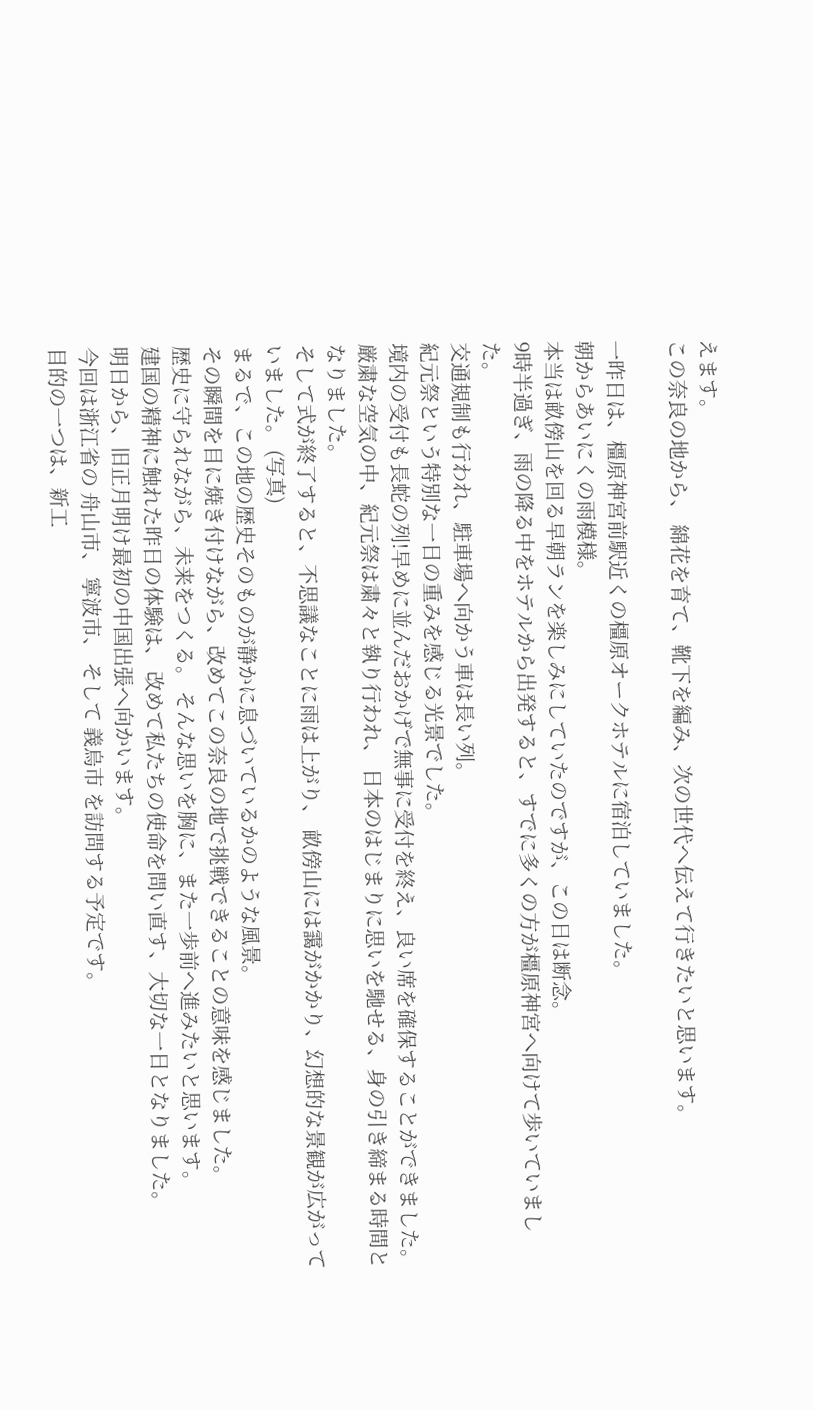えます。
この奈良の地から、 綿花を育て、靴下を編み、次の世代へ伝えて行きたいと思います。

一昨日は、橿原神宮前駅近くの橿原オークホテルに宿泊していました。
朝からあいにくの雨模様。
本当は畝傍山を回る早朝ランを楽しみにしていたのですが、この日は断念。
9時半過ぎ、雨の降る中をホテルから出発すると、すでに多くの方が橿原神宮へ向けて歩いていました。
交通規制も行われ、駐車場へ向かう車は長い列。
紀元祭という特別な一日の重みを感じる光景でした。
境内の受付も長蛇の列!早めに並んだおかげで無事に受付を終え、良い席を確保することができました。
厳粛な空気の中、紀元祭は粛々と執り行われ、 日本のはじまりに思いを馳せる、身の引き締まる時間となりました。
そして式が終了すると、不思議なことに雨は上がり、 畝傍山には靄がかかり、幻想的な景観が広がっていました。 (写真)
まるで、この地の歴史そのものが静かに息づいているかのような風景。
その瞬間を目に焼き付けながら、改めてこの奈良の地で挑戦できることの意味を感じました。
歴史に守られながら、未来をつくる。 そんな思いを胸に、また一歩前へ進みたいと思います。
建国の精神に触れた昨日の体験は、 改めて私たちの使命を問い直す、大切な一日となりました。
明日から、旧正月明け最初の中国出張へ向かいます。
今回は浙江省の 舟山市、 寧波市、 そして 義烏市 を訪問する予定です。
目的の一つは、新工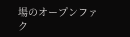場のオープンファク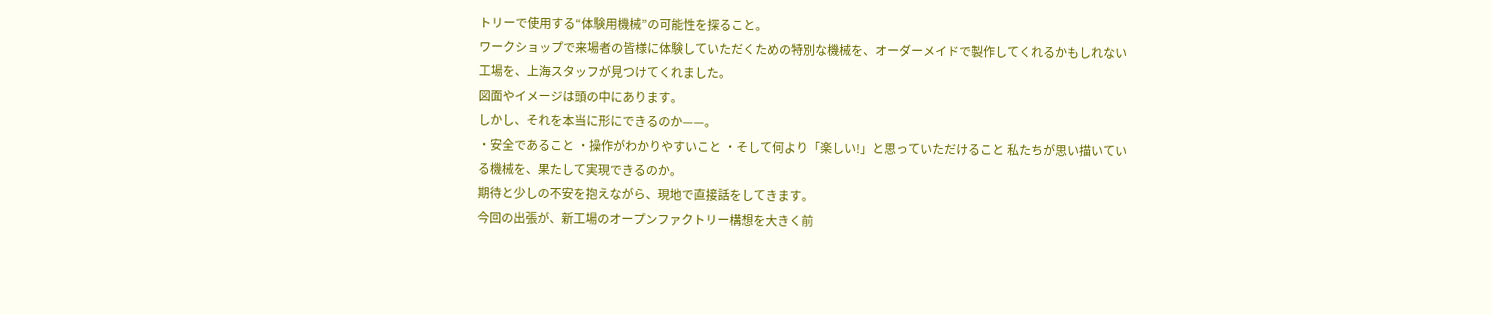トリーで使用する“体験用機械”の可能性を探ること。
ワークショップで来場者の皆様に体験していただくための特別な機械を、オーダーメイドで製作してくれるかもしれない工場を、上海スタッフが見つけてくれました。
図面やイメージは頭の中にあります。
しかし、それを本当に形にできるのか——。
・安全であること ・操作がわかりやすいこと ・そして何より「楽しい!」と思っていただけること 私たちが思い描いている機械を、果たして実現できるのか。
期待と少しの不安を抱えながら、現地で直接話をしてきます。
今回の出張が、新工場のオープンファクトリー構想を大きく前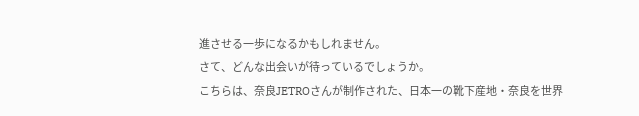進させる一歩になるかもしれません。
さて、どんな出会いが待っているでしょうか。
こちらは、奈良JETROさんが制作された、日本一の靴下産地・奈良を世界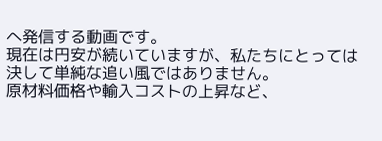へ発信する動画です。
現在は円安が続いていますが、私たちにとっては決して単純な追い風ではありません。
原材料価格や輸入コストの上昇など、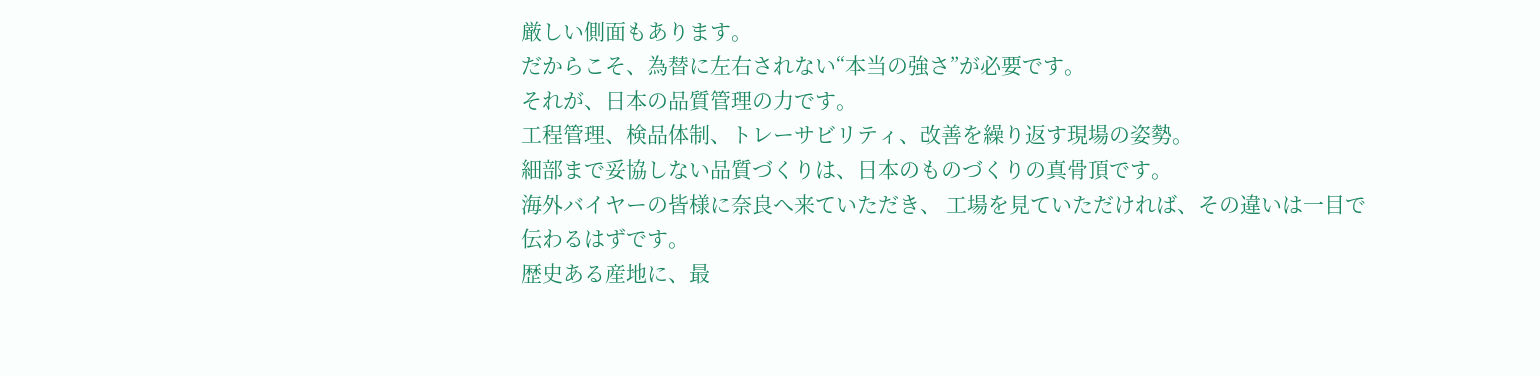厳しい側面もあります。
だからこそ、為替に左右されない“本当の強さ”が必要です。
それが、日本の品質管理の力です。
工程管理、検品体制、トレーサビリティ、改善を繰り返す現場の姿勢。
細部まで妥協しない品質づくりは、日本のものづくりの真骨頂です。
海外バイヤーの皆様に奈良へ来ていただき、 工場を見ていただければ、その違いは一目で伝わるはずです。
歴史ある産地に、最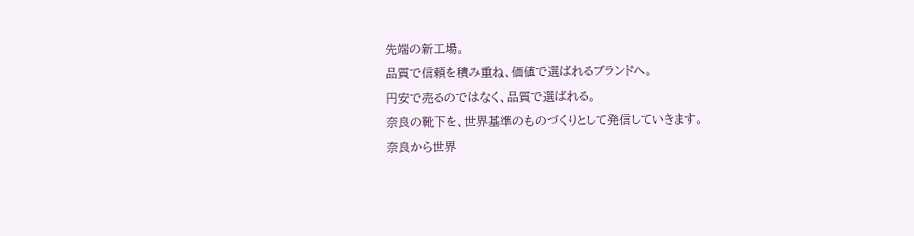先端の新工場。
品質で信頼を積み重ね、価値で選ばれるブランドへ。
円安で売るのではなく、品質で選ばれる。
奈良の靴下を、世界基準のものづくりとして発信していきます。
奈良から世界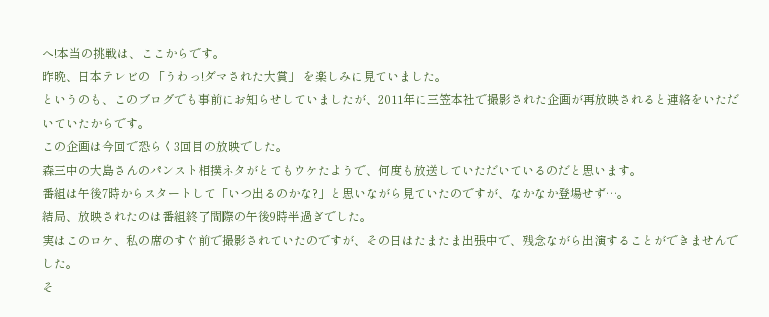へ!本当の挑戦は、ここからです。
昨晩、日本テレビの 「うわっ!ダマされた大賞」 を楽しみに見ていました。
というのも、このブログでも事前にお知らせしていましたが、2011年に三笠本社で撮影された企画が再放映されると連絡をいただいていたからです。
この企画は今回で恐らく3回目の放映でした。
森三中の大島さんのパンスト相撲ネタがとてもウケたようで、何度も放送していただいているのだと思います。
番組は午後7時からスタートして「いつ出るのかな?」と思いながら見ていたのですが、なかなか登場せず…。
結局、放映されたのは番組終了間際の午後9時半過ぎでした。
実はこのロケ、私の席のすぐ前で撮影されていたのですが、その日はたまたま出張中で、残念ながら出演することができませんでした。
そ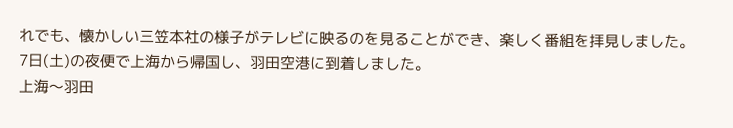れでも、懐かしい三笠本社の様子がテレビに映るのを見ることができ、楽しく番組を拝見しました。
7日(土)の夜便で上海から帰国し、羽田空港に到着しました。
上海〜羽田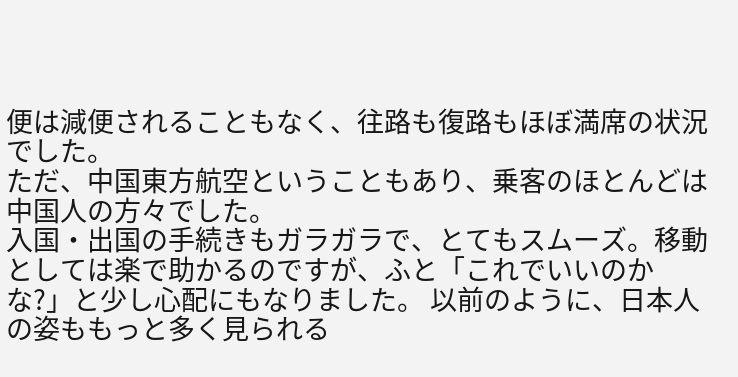便は減便されることもなく、往路も復路もほぼ満席の状況でした。
ただ、中国東方航空ということもあり、乗客のほとんどは中国人の方々でした。
入国・出国の手続きもガラガラで、とてもスムーズ。移動としては楽で助かるのですが、ふと「これでいいのかな?」と少し心配にもなりました。 以前のように、日本人の姿ももっと多く見られる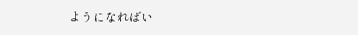ようになればい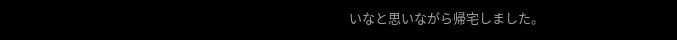いなと思いながら帰宅しました。